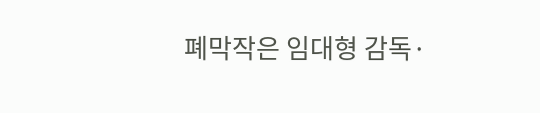폐막작은 임대형 감독·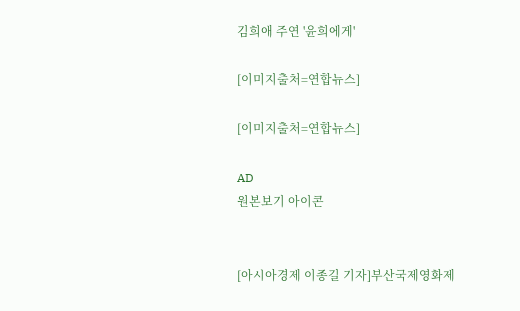김희애 주연 '윤희에게'

[이미지출처=연합뉴스]

[이미지출처=연합뉴스]

AD
원본보기 아이콘


[아시아경제 이종길 기자]부산국제영화제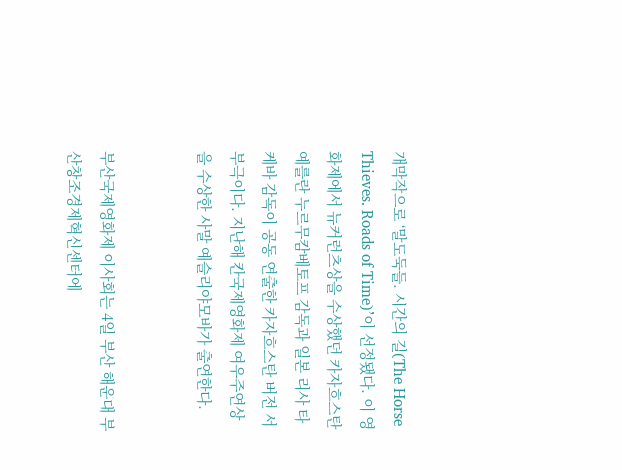개막작으로 ‘말도둑들. 시간의 길(The Horse Thieves. Roads of Time)’이 선정됐다. 이 영화제에서 뉴커런츠상을 수상했던 카자흐스탄 예를란 누르무캄베토프 감독과 일본 리사 타케바 감독이 공동 연출한 카자흐스탄 버전 서부극이다. 지난해 칸국제영화제 여우주연상을 수상한 사말 예슬리야모바가 출연한다.


부산국제영화제 이사회는 4일 부산 해운대 부산창조경제혁신센터에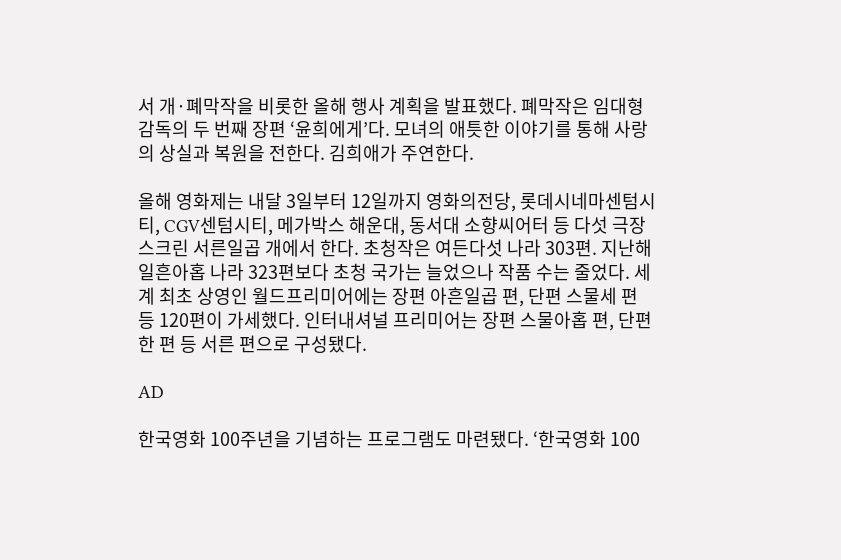서 개·폐막작을 비롯한 올해 행사 계획을 발표했다. 폐막작은 임대형 감독의 두 번째 장편 ‘윤희에게’다. 모녀의 애틋한 이야기를 통해 사랑의 상실과 복원을 전한다. 김희애가 주연한다.

올해 영화제는 내달 3일부터 12일까지 영화의전당, 롯데시네마센텀시티, CGV센텀시티, 메가박스 해운대, 동서대 소향씨어터 등 다섯 극장 스크린 서른일곱 개에서 한다. 초청작은 여든다섯 나라 303편. 지난해 일흔아홉 나라 323편보다 초청 국가는 늘었으나 작품 수는 줄었다. 세계 최초 상영인 월드프리미어에는 장편 아흔일곱 편, 단편 스물세 편 등 120편이 가세했다. 인터내셔널 프리미어는 장편 스물아홉 편, 단편 한 편 등 서른 편으로 구성됐다.

AD

한국영화 100주년을 기념하는 프로그램도 마련됐다. ‘한국영화 100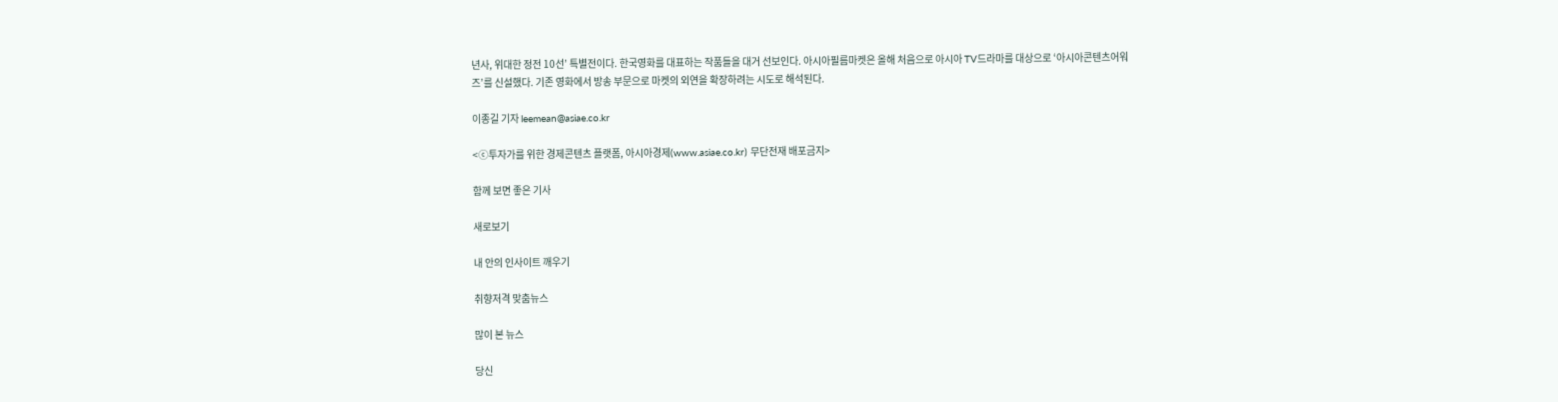년사, 위대한 정전 10선’ 특별전이다. 한국영화를 대표하는 작품들을 대거 선보인다. 아시아필름마켓은 올해 처음으로 아시아 TV드라마를 대상으로 ‘아시아콘텐츠어워즈’를 신설했다. 기존 영화에서 방송 부문으로 마켓의 외연을 확장하려는 시도로 해석된다.

이종길 기자 leemean@asiae.co.kr

<ⓒ투자가를 위한 경제콘텐츠 플랫폼, 아시아경제(www.asiae.co.kr) 무단전재 배포금지>

함께 보면 좋은 기사

새로보기

내 안의 인사이트 깨우기

취향저격 맞춤뉴스

많이 본 뉴스

당신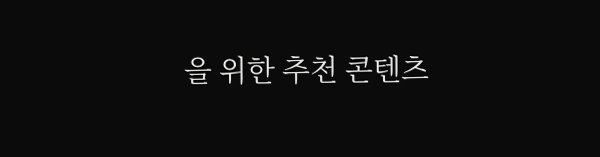을 위한 추천 콘텐츠